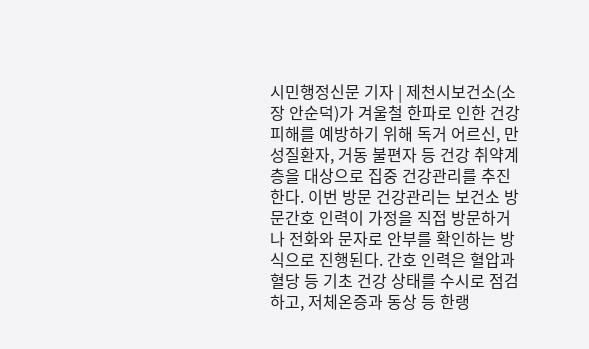시민행정신문 기자 | 제천시보건소(소장 안순덕)가 겨울철 한파로 인한 건강 피해를 예방하기 위해 독거 어르신, 만성질환자, 거동 불편자 등 건강 취약계층을 대상으로 집중 건강관리를 추진한다. 이번 방문 건강관리는 보건소 방문간호 인력이 가정을 직접 방문하거나 전화와 문자로 안부를 확인하는 방식으로 진행된다. 간호 인력은 혈압과 혈당 등 기초 건강 상태를 수시로 점검하고, 저체온증과 동상 등 한랭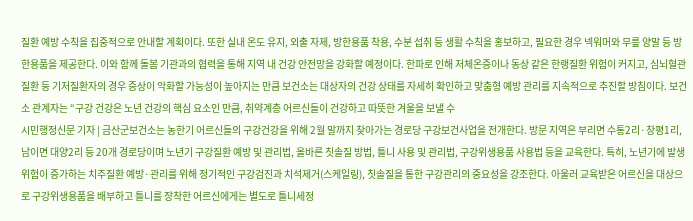질환 예방 수칙을 집중적으로 안내할 계획이다. 또한 실내 온도 유지, 외출 자제, 방한용품 착용, 수분 섭취 등 생활 수칙을 홍보하고, 필요한 경우 넥워머와 무릎 양말 등 방한용품을 제공한다. 이와 함께 돌봄 기관과의 협력을 통해 지역 내 건강 안전망을 강화할 예정이다. 한파로 인해 저체온증이나 동상 같은 한랭질환 위험이 커지고, 심뇌혈관 질환 등 기저질환자의 경우 증상이 악화할 가능성이 높아지는 만큼 보건소는 대상자의 건강 상태를 자세히 확인하고 맞춤형 예방 관리를 지속적으로 추진할 방침이다. 보건소 관계자는 “구강 건강은 노년 건강의 핵심 요소인 만큼, 취약계층 어르신들이 건강하고 따뜻한 겨울을 보낼 수
시민행정신문 기자 | 금산군보건소는 농한기 어르신들의 구강건강을 위해 2월 말까지 찾아가는 경로당 구강보건사업을 전개한다. 방문 지역은 부리면 수통2리·창평1리, 남이면 대양2리 등 20개 경로당이며 노년기 구강질환 예방 및 관리법, 올바른 칫솔질 방법, 틀니 사용 및 관리법, 구강위생용품 사용법 등을 교육한다. 특히, 노년기에 발생 위험이 증가하는 치주질환 예방·관리를 위해 정기적인 구강검진과 치석제거(스케일링), 칫솔질을 통한 구강관리의 중요성을 강조한다. 아울러 교육받은 어르신을 대상으로 구강위생용품을 배부하고 틀니를 장착한 어르신에게는 별도로 틀니세정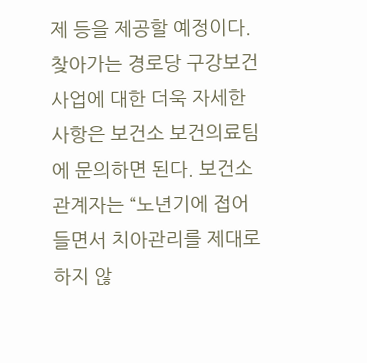제 등을 제공할 예정이다. 찾아가는 경로당 구강보건사업에 대한 더욱 자세한 사항은 보건소 보건의료팀에 문의하면 된다. 보건소 관계자는 “노년기에 접어들면서 치아관리를 제대로 하지 않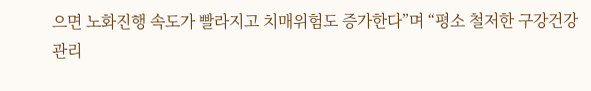으면 노화진행 속도가 빨라지고 치매위험도 증가한다”며 “평소 철저한 구강건강관리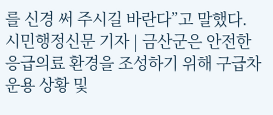를 신경 써 주시길 바란다”고 말했다.
시민행정신문 기자 | 금산군은 안전한 응급의료 환경을 조성하기 위해 구급차 운용 상황 및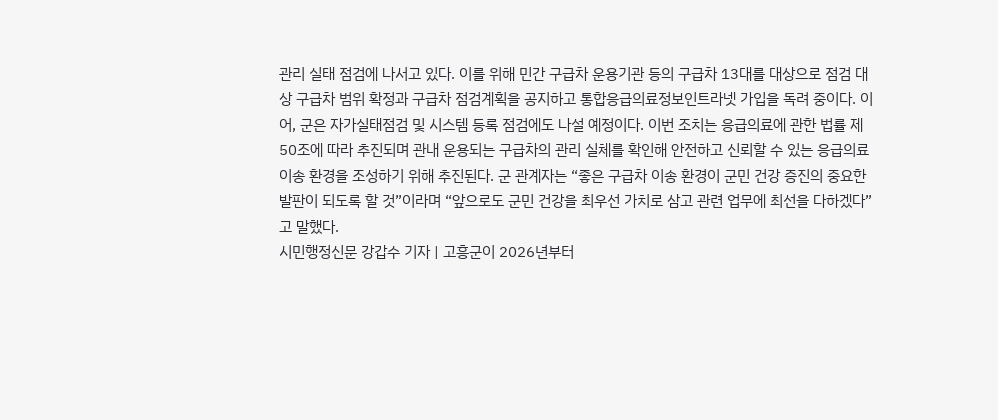관리 실태 점검에 나서고 있다. 이를 위해 민간 구급차 운용기관 등의 구급차 13대를 대상으로 점검 대상 구급차 범위 확정과 구급차 점검계획을 공지하고 통합응급의료정보인트라넷 가입을 독려 중이다. 이어, 군은 자가실태점검 및 시스템 등록 점검에도 나설 예정이다. 이번 조치는 응급의료에 관한 법률 제50조에 따라 추진되며 관내 운용되는 구급차의 관리 실체를 확인해 안전하고 신뢰할 수 있는 응급의료 이송 환경을 조성하기 위해 추진된다. 군 관계자는 “좋은 구급차 이송 환경이 군민 건강 증진의 중요한 발판이 되도록 할 것”이라며 “앞으로도 군민 건강을 최우선 가치로 삼고 관련 업무에 최선을 다하겠다”고 말했다.
시민행정신문 강갑수 기자 | 고흥군이 2026년부터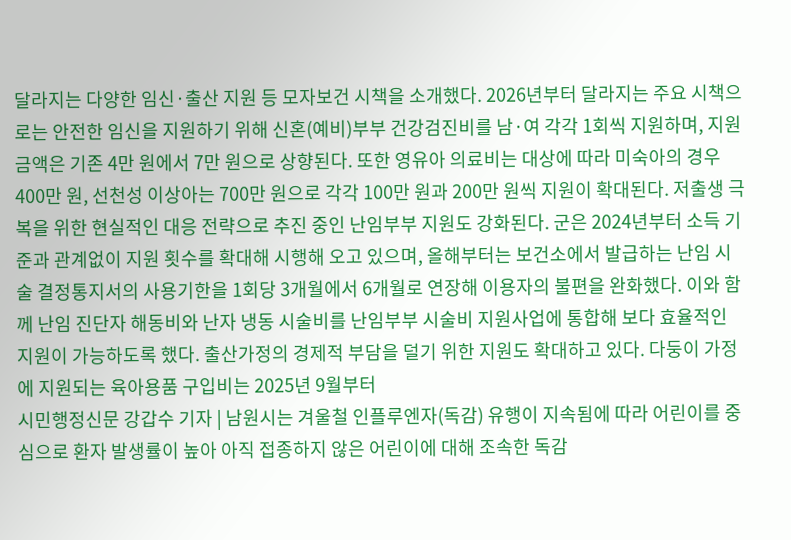달라지는 다양한 임신·출산 지원 등 모자보건 시책을 소개했다. 2026년부터 달라지는 주요 시책으로는 안전한 임신을 지원하기 위해 신혼(예비)부부 건강검진비를 남·여 각각 1회씩 지원하며, 지원 금액은 기존 4만 원에서 7만 원으로 상향된다. 또한 영유아 의료비는 대상에 따라 미숙아의 경우 400만 원, 선천성 이상아는 700만 원으로 각각 100만 원과 200만 원씩 지원이 확대된다. 저출생 극복을 위한 현실적인 대응 전략으로 추진 중인 난임부부 지원도 강화된다. 군은 2024년부터 소득 기준과 관계없이 지원 횟수를 확대해 시행해 오고 있으며, 올해부터는 보건소에서 발급하는 난임 시술 결정통지서의 사용기한을 1회당 3개월에서 6개월로 연장해 이용자의 불편을 완화했다. 이와 함께 난임 진단자 해동비와 난자 냉동 시술비를 난임부부 시술비 지원사업에 통합해 보다 효율적인 지원이 가능하도록 했다. 출산가정의 경제적 부담을 덜기 위한 지원도 확대하고 있다. 다둥이 가정에 지원되는 육아용품 구입비는 2025년 9월부터
시민행정신문 강갑수 기자 | 남원시는 겨울철 인플루엔자(독감) 유행이 지속됨에 따라 어린이를 중심으로 환자 발생률이 높아 아직 접종하지 않은 어린이에 대해 조속한 독감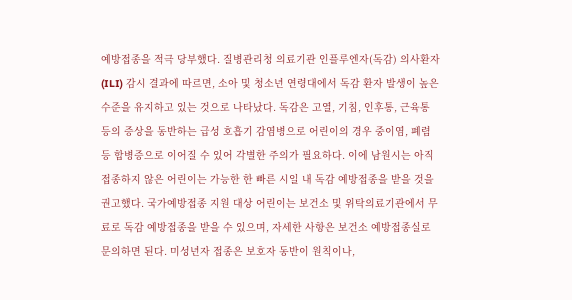예방접종을 적극 당부했다. 질병관리청 의료기관 인플루엔자(독감) 의사환자(ILI) 감시 결과에 따르면, 소아 및 청소년 연령대에서 독감 환자 발생이 높은 수준을 유지하고 있는 것으로 나타났다. 독감은 고열, 기침, 인후통, 근육통 등의 증상을 동반하는 급성 호흡기 감염병으로 어린이의 경우 중이염, 폐렴 등 합병증으로 이어질 수 있어 각별한 주의가 필요하다. 이에 남원시는 아직 접종하지 않은 어린이는 가능한 한 빠른 시일 내 독감 예방접종을 받을 것을 권고했다. 국가예방접종 지원 대상 어린이는 보건소 및 위탁의료기관에서 무료로 독감 예방접종을 받을 수 있으며, 자세한 사항은 보건소 예방접종실로 문의하면 된다. 미성년자 접종은 보호자 동반이 원칙이나,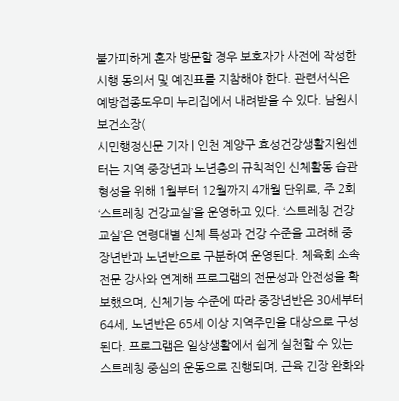불가피하게 혼자 방문할 경우 보호자가 사전에 작성한 시행 동의서 및 예진표를 지참해야 한다. 관련서식은 예방접종도우미 누리집에서 내려받을 수 있다. 남원시보건소장(
시민행정신문 기자 | 인천 계양구 효성건강생활지원센터는 지역 중장년과 노년층의 규칙적인 신체활동 습관형성을 위해 1월부터 12월까지 4개월 단위로, 주 2회 ‘스트레칭 건강교실’을 운영하고 있다. ‘스트레칭 건강교실’은 연령대별 신체 특성과 건강 수준을 고려해 중장년반과 노년반으로 구분하여 운영된다. 체육회 소속 전문 강사와 연계해 프로그램의 전문성과 안전성을 확보했으며, 신체기능 수준에 따라 중장년반은 30세부터 64세, 노년반은 65세 이상 지역주민을 대상으로 구성된다. 프로그램은 일상생활에서 쉽게 실천할 수 있는 스트레칭 중심의 운동으로 진행되며, 근육 긴장 완화와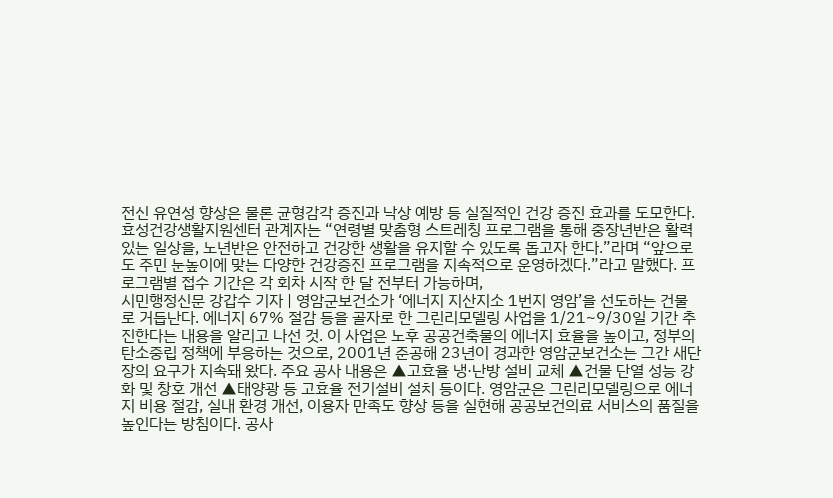전신 유연성 향상은 물론 균형감각 증진과 낙상 예방 등 실질적인 건강 증진 효과를 도모한다. 효성건강생활지원센터 관계자는 “연령별 맞춤형 스트레칭 프로그램을 통해 중장년반은 활력 있는 일상을, 노년반은 안전하고 건강한 생활을 유지할 수 있도록 돕고자 한다.”라며 “앞으로도 주민 눈높이에 맞는 다양한 건강증진 프로그램을 지속적으로 운영하겠다.”라고 말했다. 프로그램별 접수 기간은 각 회차 시작 한 달 전부터 가능하며,
시민행정신문 강갑수 기자 | 영암군보건소가 ‘에너지 지산지소 1번지 영암’을 선도하는 건물로 거듭난다. 에너지 67% 절감 등을 골자로 한 그린리모델링 사업을 1/21~9/30일 기간 추진한다는 내용을 알리고 나선 것. 이 사업은 노후 공공건축물의 에너지 효율을 높이고, 정부의 탄소중립 정책에 부응하는 것으로, 2001년 준공해 23년이 경과한 영암군보건소는 그간 새단장의 요구가 지속돼 왔다. 주요 공사 내용은 ▲고효율 냉·난방 설비 교체 ▲건물 단열 성능 강화 및 창호 개선 ▲태양광 등 고효율 전기설비 설치 등이다. 영암군은 그린리모델링으로 에너지 비용 절감, 실내 환경 개선, 이용자 만족도 향상 등을 실현해 공공보건의료 서비스의 품질을 높인다는 방침이다. 공사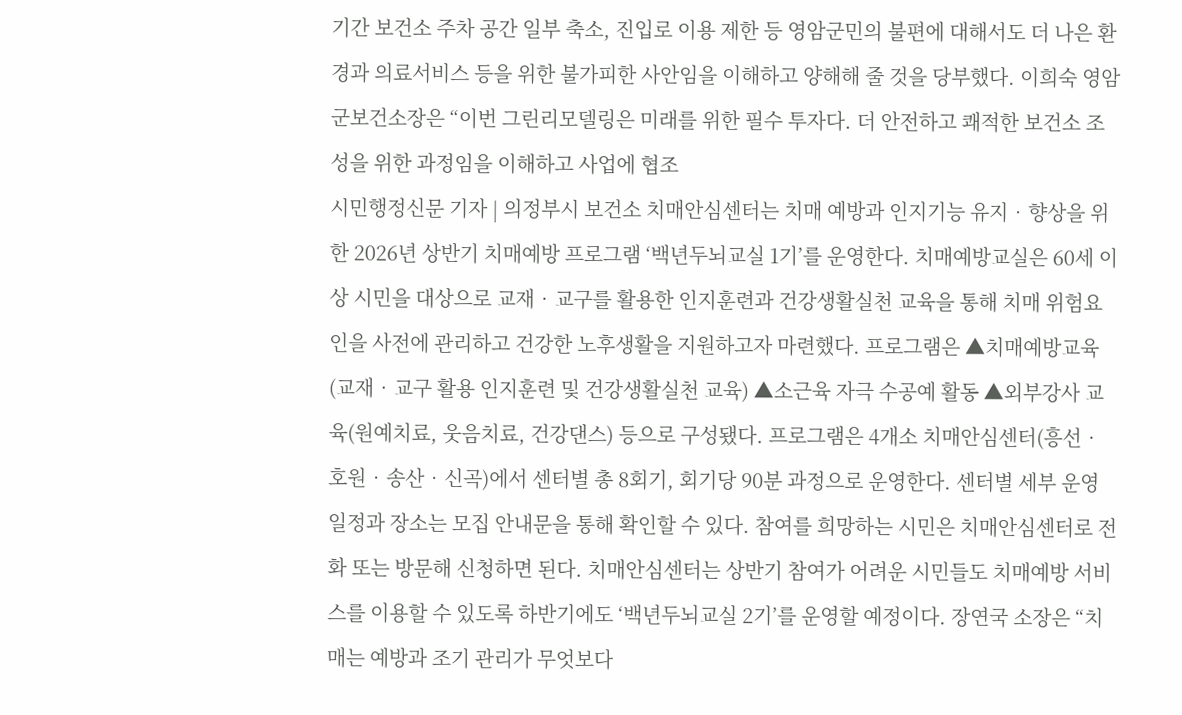기간 보건소 주차 공간 일부 축소, 진입로 이용 제한 등 영암군민의 불편에 대해서도 더 나은 환경과 의료서비스 등을 위한 불가피한 사안임을 이해하고 양해해 줄 것을 당부했다. 이희숙 영암군보건소장은 “이번 그린리모델링은 미래를 위한 필수 투자다. 더 안전하고 쾌적한 보건소 조성을 위한 과정임을 이해하고 사업에 협조
시민행정신문 기자 | 의정부시 보건소 치매안심센터는 치매 예방과 인지기능 유지‧향상을 위한 2026년 상반기 치매예방 프로그램 ‘백년두뇌교실 1기’를 운영한다. 치매예방교실은 60세 이상 시민을 대상으로 교재‧교구를 활용한 인지훈련과 건강생활실천 교육을 통해 치매 위험요인을 사전에 관리하고 건강한 노후생활을 지원하고자 마련했다. 프로그램은 ▲치매예방교육(교재‧교구 활용 인지훈련 및 건강생활실천 교육) ▲소근육 자극 수공예 활동 ▲외부강사 교육(원예치료, 웃음치료, 건강댄스) 등으로 구성됐다. 프로그램은 4개소 치매안심센터(흥선‧호원‧송산‧신곡)에서 센터별 총 8회기, 회기당 90분 과정으로 운영한다. 센터별 세부 운영 일정과 장소는 모집 안내문을 통해 확인할 수 있다. 참여를 희망하는 시민은 치매안심센터로 전화 또는 방문해 신청하면 된다. 치매안심센터는 상반기 참여가 어려운 시민들도 치매예방 서비스를 이용할 수 있도록 하반기에도 ‘백년두뇌교실 2기’를 운영할 예정이다. 장연국 소장은 “치매는 예방과 조기 관리가 무엇보다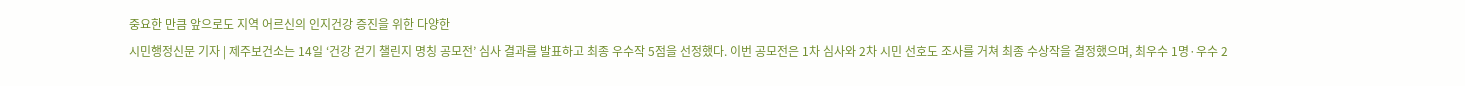중요한 만큼 앞으로도 지역 어르신의 인지건강 증진을 위한 다양한
시민행정신문 기자 | 제주보건소는 14일 ‘건강 걷기 챌린지 명칭 공모전’ 심사 결과를 발표하고 최종 우수작 5점을 선정했다. 이번 공모전은 1차 심사와 2차 시민 선호도 조사를 거쳐 최종 수상작을 결정했으며, 최우수 1명·우수 2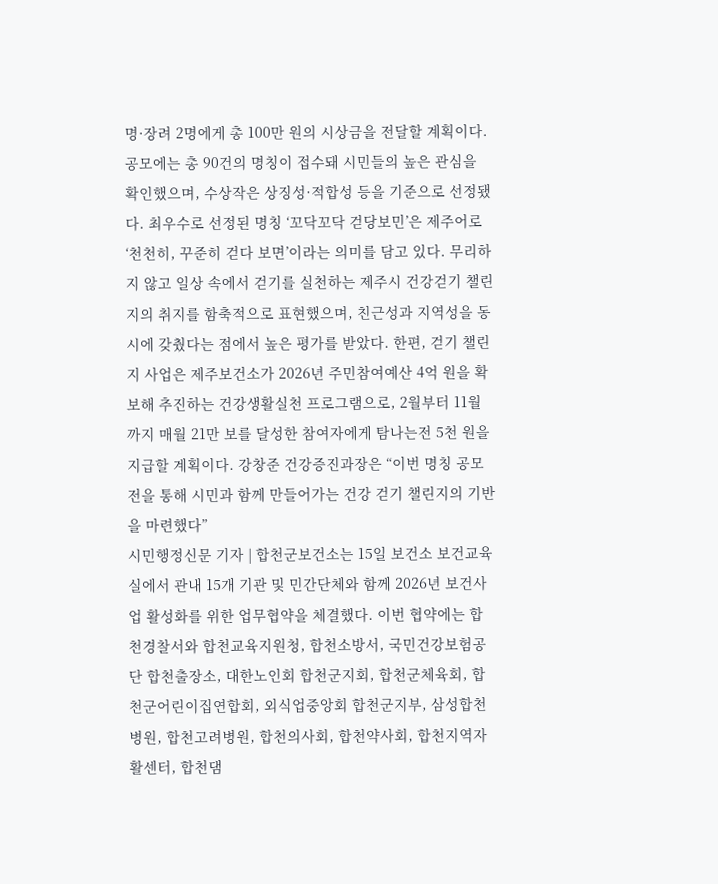명·장려 2명에게 총 100만 원의 시상금을 전달할 계획이다. 공모에는 총 90건의 명칭이 접수돼 시민들의 높은 관심을 확인했으며, 수상작은 상징성·적합성 등을 기준으로 선정됐다. 최우수로 선정된 명칭 ‘꼬닥꼬닥 걷당보민’은 제주어로 ‘천천히, 꾸준히 걷다 보면’이라는 의미를 담고 있다. 무리하지 않고 일상 속에서 걷기를 실천하는 제주시 건강걷기 챌린지의 취지를 함축적으로 표현했으며, 친근성과 지역성을 동시에 갖췄다는 점에서 높은 평가를 받았다. 한편, 걷기 챌린지 사업은 제주보건소가 2026년 주민참여예산 4억 원을 확보해 추진하는 건강생활실천 프로그램으로, 2월부터 11월까지 매월 21만 보를 달성한 참여자에게 탐나는전 5천 원을 지급할 계획이다. 강창준 건강증진과장은 “이번 명칭 공모전을 통해 시민과 함께 만들어가는 건강 걷기 챌린지의 기반을 마련했다”
시민행정신문 기자 | 합천군보건소는 15일 보건소 보건교육실에서 관내 15개 기관 및 민간단체와 함께 2026년 보건사업 활성화를 위한 업무협약을 체결했다. 이번 협약에는 합천경찰서와 합천교육지원청, 합천소방서, 국민건강보험공단 합천출장소, 대한노인회 합천군지회, 합천군체육회, 합천군어린이집연합회, 외식업중앙회 합천군지부, 삼성합천병원, 합천고려병원, 합천의사회, 합천약사회, 합천지역자활센터, 합천댐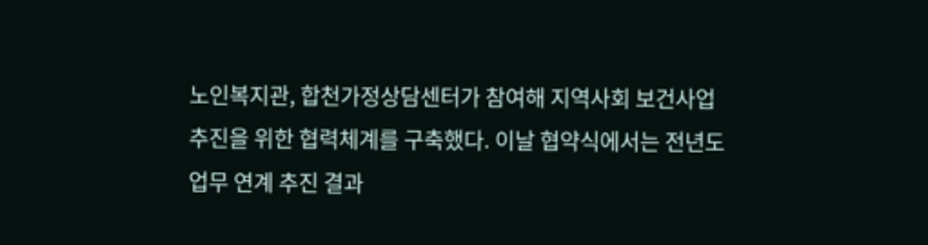노인복지관, 합천가정상담센터가 참여해 지역사회 보건사업 추진을 위한 협력체계를 구축했다. 이날 협약식에서는 전년도 업무 연계 추진 결과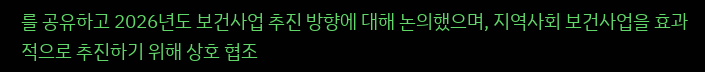를 공유하고 2026년도 보건사업 추진 방향에 대해 논의했으며, 지역사회 보건사업을 효과적으로 추진하기 위해 상호 협조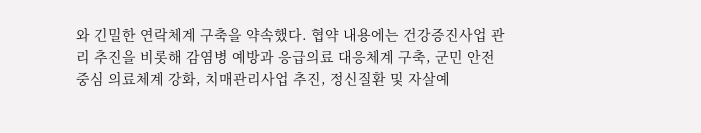와 긴밀한 연락체계 구축을 약속했다. 협약 내용에는 건강증진사업 관리 추진을 비롯해 감염병 예방과 응급의료 대응체계 구축, 군민 안전 중심 의료체계 강화, 치매관리사업 추진, 정신질환 및 자살예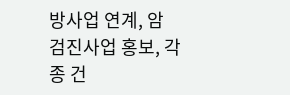방사업 연계, 암 검진사업 홍보, 각종 건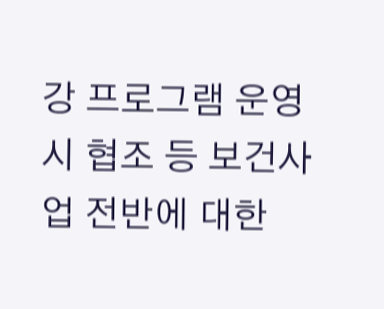강 프로그램 운영 시 협조 등 보건사업 전반에 대한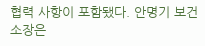협력 사항이 포함됐다. 안명기 보건소장은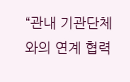“관내 기관단체와의 연계 협력